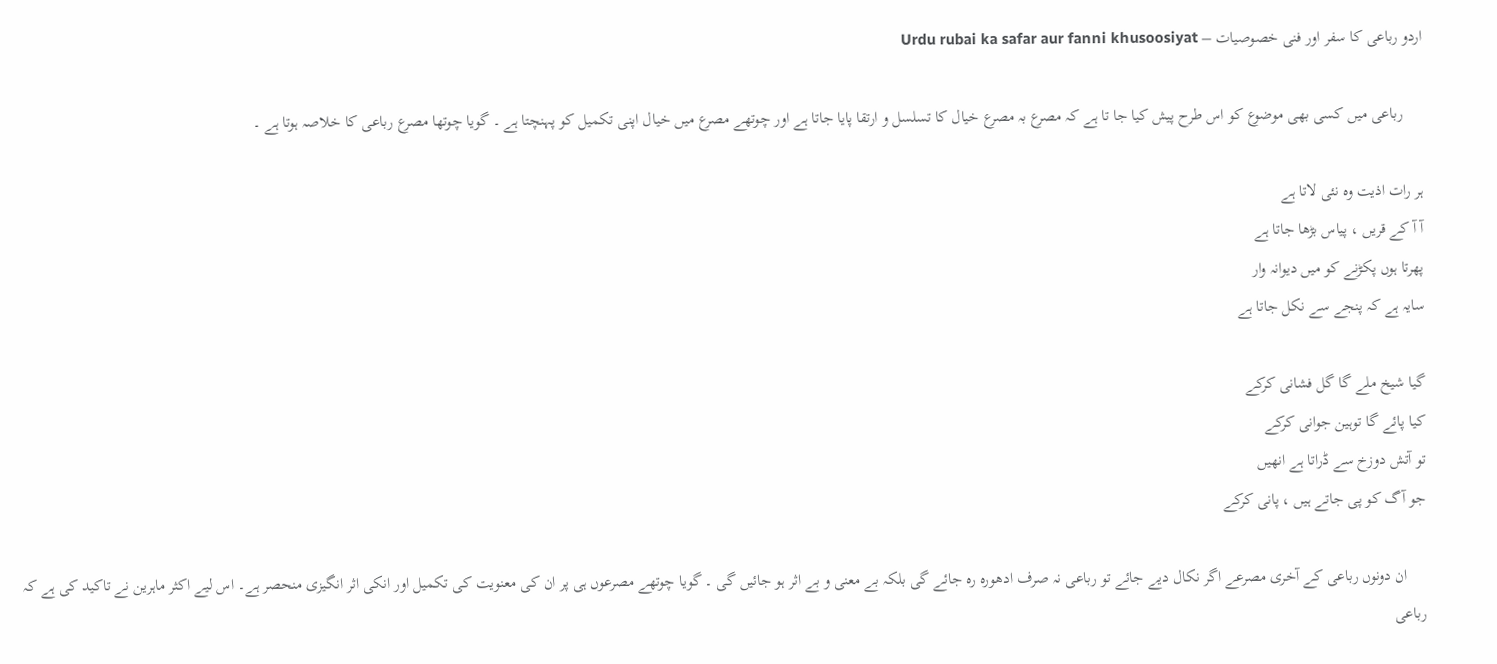اردو رباعی کا سفر اور فنی خصوصیات – Urdu rubai ka safar aur fanni khusoosiyat

     رباعی میں کسی بھی موضوع کو اس طرح پیش کیا جا تا ہے کہ مصرع بہ مصرع خیال کا تسلسل و ارتقا پایا جاتا ہے اور چوتھے مصرع میں خیال اپنی تکمیل کو پہنچتا ہے ۔ گویا چوتھا مصرع رباعی کا خلاصہ ہوتا ہے ۔

ہر رات اذیت وہ نئی لاتا ہے
آ آ کے قریں ، پیاس بڑھا جاتا ہے
پھرتا ہوں پکڑنے کو میں دیوانہ وار
سایہ ہے کہ پنجے سے نکل جاتا ہے

گیا شیخ ملے گا گل فشانی کرکے
کیا پائے گا توہین جوانی کرکے
تو آتش دوزخ سے ڈراتا ہے انھیں
جو آگ کو پی جاتے ہیں ، پانی کرکے

     ان دونوں رباعی کے آخری مصرعے اگر نکال دیے جائے تو رباعی نہ صرف ادھورہ رہ جائے گی بلکہ بے معنی و بے اثر ہو جائیں گی ۔ گویا چوتھے مصرعوں ہی پر ان کی معنویت کی تکمیل اور انکی اثر انگیزی منحصر ہے۔ اس لیے اکثر ماہرین نے تاکید کی ہے کہ رباعی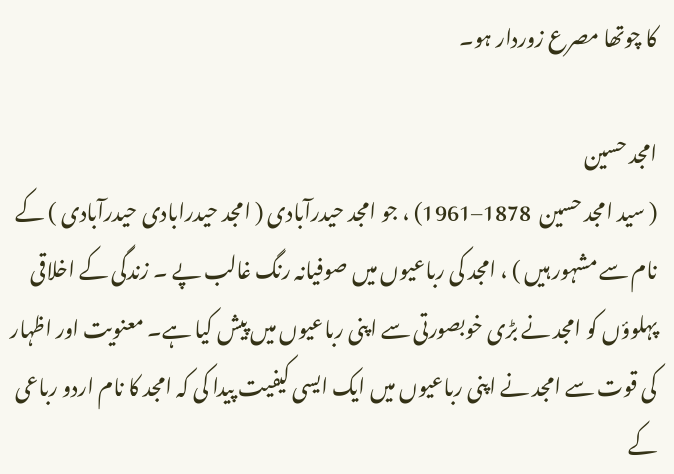کا چوتھا مصرع زوردار ہو۔

امجد حسین
( سيد امجد حسين  1878–1961) ، جو امجد حیدرآبادی ( امجد حيدرابادى حیدرآبادی ) کے نام سے مشہور ہیں ) ، امجد کی رباعیوں میں صوفیانہ رنگ غالب پے ۔ زندگی کے اخلاقی پہلوؤں کو امجد نے بڑی خوبصورتی سے اپنی رباعیوں میں پیش کیا ہے۔ معنویت اور اظہار کی قوت سے امجد نے اپنی رباعیوں میں ایک ایسی کیفیت پیدا کی کہ امجد کا نام اردو رباعی کے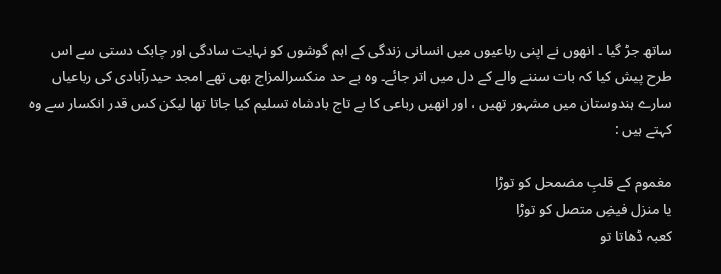ساتھ جڑ گیا ۔ انھوں نے اپنی رباعیوں میں انسانی زندگی کے اہم گوشوں کو نہایت سادگی اور چابک دستی سے اس طرح پیش کیا کہ بات سننے والے کے دل میں اتر جائے۔ وہ بے حد منکسرالمزاج بھی تھے امجد حیدرآبادی کی رباعیاں سارے ہندوستان میں مشہور تھیں ، اور انھیں رباعی کا بے تاج بادشاہ تسلیم کیا جاتا تھا لیکن کس قدر انکسار سے وہ کہتے ہیں :

مغموم کے قلبِ مضمحل کو توڑا
یا منزل فیضِ متصل کو توڑا
کعبہ ڈھاتا تو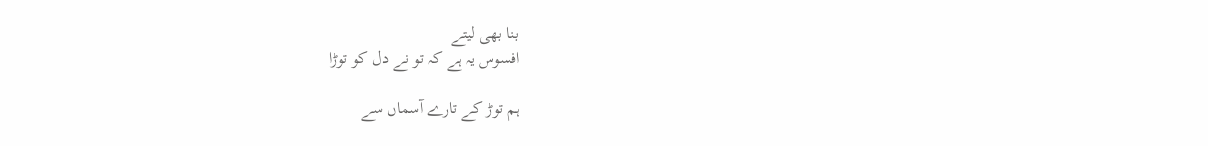بنا بھی لیتے
افسوس یہ ہے کہ تو نے دل کو توڑا

ہم توڑ کے تارے آسماں سے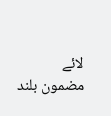لائے
مضمون بلند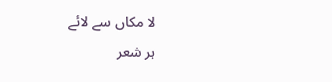لا مکاں سے لائے
ہر شعر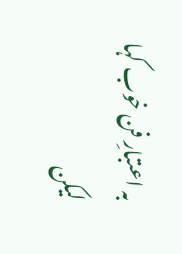بہ اعتبارِ فن خوب کہا
لیکن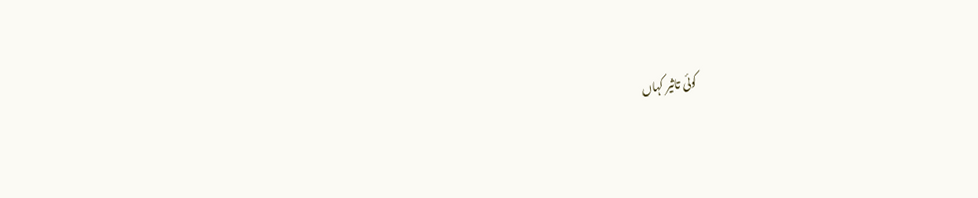کوئی تاثیر کہاں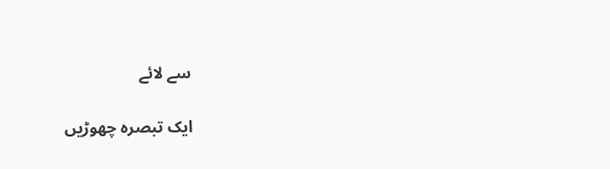سے لائے

ایک تبصرہ چھوڑیں